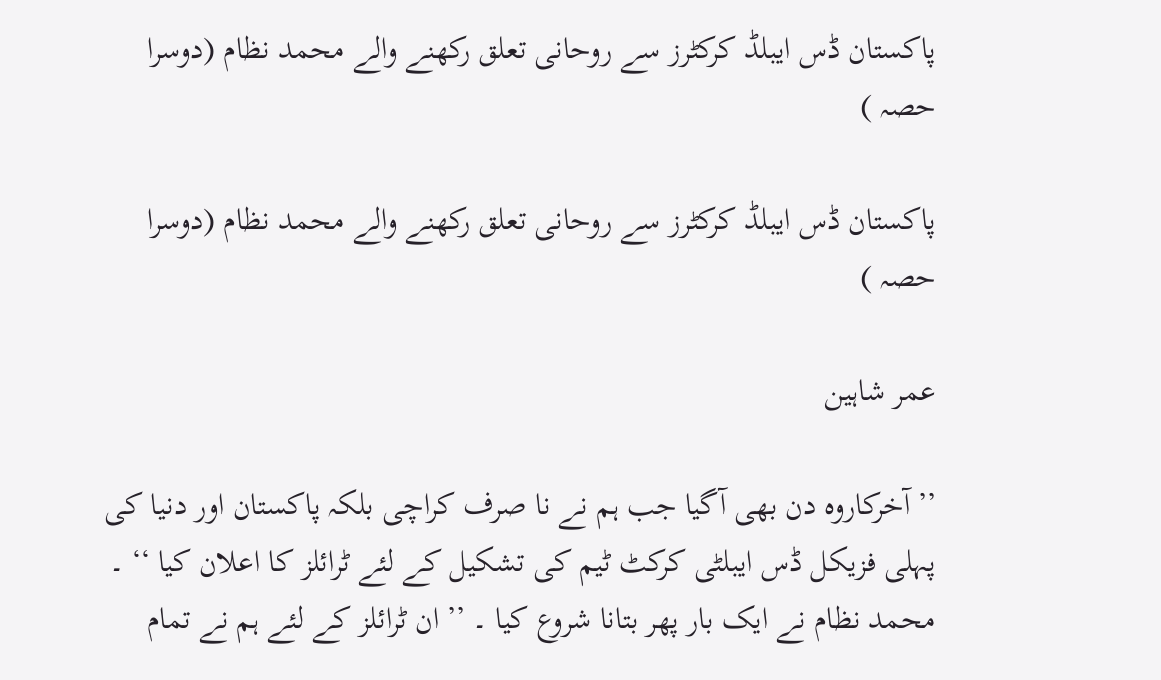پاکستان ڈس ایبلڈ کرکٹرز سے روحانی تعلق رکھنے والے محمد نظام (دوسرا حصہ )

پاکستان ڈس ایبلڈ کرکٹرز سے روحانی تعلق رکھنے والے محمد نظام (دوسرا حصہ )

عمر شاہین

’’آخرکاروہ دن بھی آگیا جب ہم نے نا صرف کراچی بلکہ پاکستان اور دنیا کی پہلی فزیکل ڈس ایبلٹی کرکٹ ٹیم کی تشکیل کے لئے ٹرائلز کا اعلان کیا ‘‘ ۔ محمد نظام نے ایک بار پھر بتانا شروع کیا ۔ ’’ ان ٹرائلز کے لئے ہم نے تمام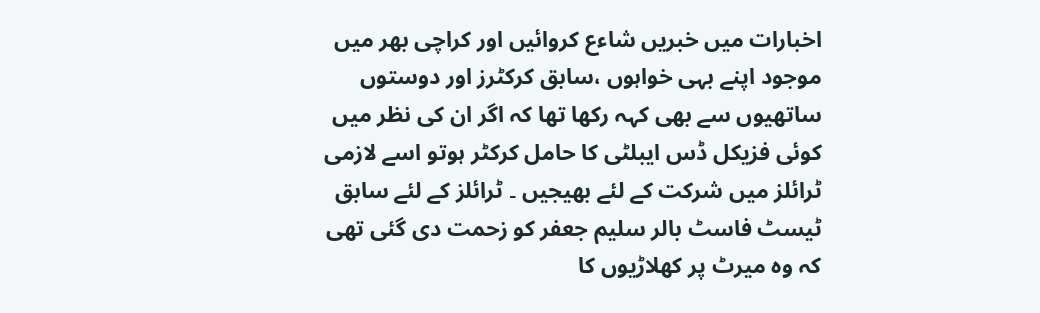اخبارات میں خبریں شاءع کروائیں اور کراچی بھر میں موجود اپنے بہی خواہوں ،سابق کرکٹرز اور دوستوں ساتھیوں سے بھی کہہ رکھا تھا کہ اگر ان کی نظر میں کوئی فزیکل ڈس ایبلٹی کا حامل کرکٹر ہوتو اسے لازمی ٹرائلز میں شرکت کے لئے بھیجیں ۔ ٹرائلز کے لئے سابق ٹیسٹ فاسٹ بالر سلیم جعفر کو زحمت دی گئی تھی کہ وہ میرٹ پر کھلاڑیوں کا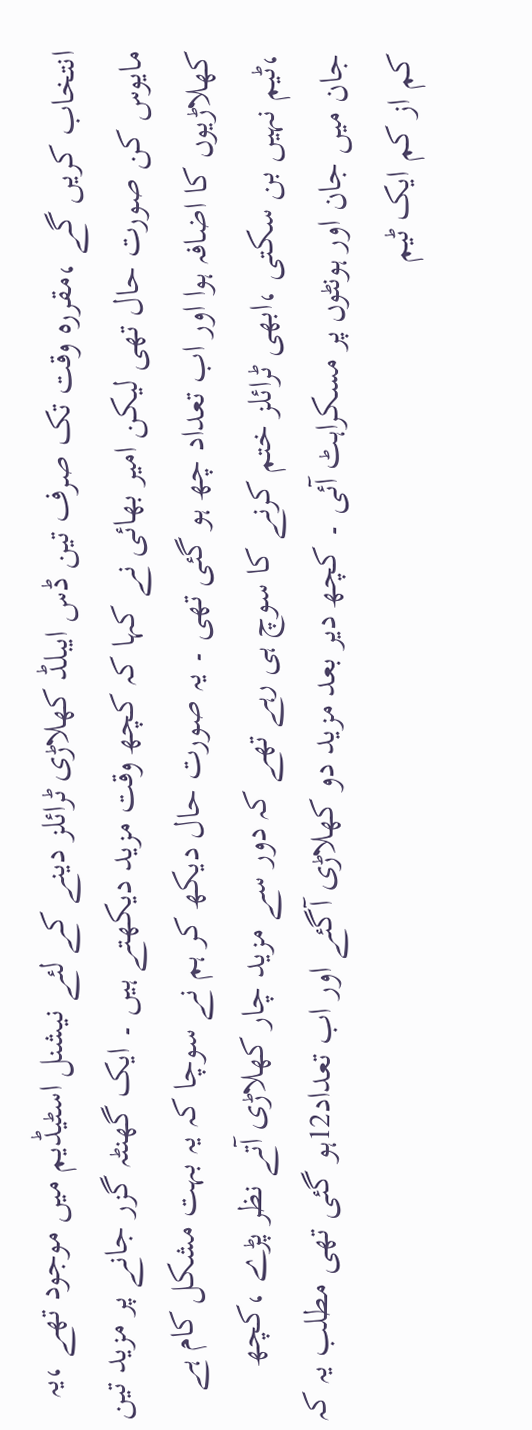انتخاب کریں گے ،مقررہ وقت تک صرف تین ڈس ایبلڈ کھلاڑی ٹرائلز دینے کے لئے نیشنل اسٹیڈیم میں موجود تھے ،یہ مایوس کن صورت حال تھی لیکن امیر بھائی نے کہا کہ کچھ وقت مزید دیکھتے ہیں ۔ ایک گھنٹہ گزر جانے پر مزید تین کھلاڑیوں کا اضافہ ہوا اور اب تعداد چھ ہو گئی تھی ۔ یہ صورت حال دیکھ کر ہم نے سوچا کہ یہ بہت مشکل کام ہے ،ٹیم نہیں بن سکتی ،ابھی ٹرائلز ختم کرنے کا سوچ ہی رہے تھے کہ دور سے مزید چار کھلاڑی آتے نظر پڑے ،کچھ جان میں جان اور ہونٹوں پر مسکراہٹ آئی ۔ کچھ دیر بعد مزید دو کھلاڑی آگئے اور اب تعداد12ہو گئی تھی مطلب یہ کہ کم از کم ایک ٹیم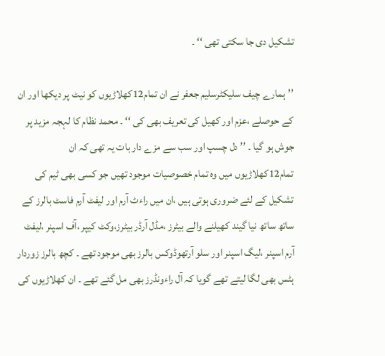تشکیل دی جا سکتی تھی ‘‘ ۔

’’ہمارے چیف سلیکٹرسلیم جعفر نے ان تمام12کھلاڑیوں کو نیٹ پر دیکھا اور ان کے حوصلے ،عزم اور کھیل کی تعریف بھی کی ‘‘ ۔ محمد نظام کا لہجہ مزید پر جوش ہو گیا ۔ ’’ دل چسپ اور سب سے مزے دار بات یہ تھی کہ ان تمام12کھلاڑیوں میں وہ تمام خصوصیات موجود تھیں جو کسی بھی ٹیم کی تشکیل کے لئے ضروری ہوتی ہیں ،ان میں راءٹ آرم اور لیفٹ آرم فاسٹ بالرز کے ساتھ ساتھ نیا گیند کھیلنے والے بیٹرز ،مڈل آرڈر بیٹرز،وکٹ کیپر ،آف اسپنر ،لیفٹ آرم اسپنر ،لیگ اسپنر اور سلو آرتھوڈوکس بالرز بھی موجود تھے ۔ کچھ بالرز زوردار ہٹس بھی لگا لیتے تھے گویا کہ آل راءونڈرز بھی مل گئے تھے ۔ ان کھلاڑیوں کی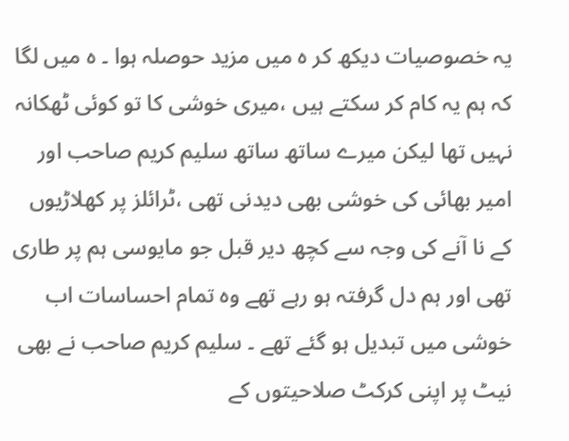یہ خصوصیات دیکھ کر ہ میں مزید حوصلہ ہوا ۔ ہ میں لگا کہ ہم یہ کام کر سکتے ہیں ،میری خوشی کا تو کوئی ٹھکانہ نہیں تھا لیکن میرے ساتھ ساتھ سلیم کریم صاحب اور امیر بھائی کی خوشی بھی دیدنی تھی ،ٹرائلز پر کھلاڑیوں کے نا آنے کی وجہ سے کچھ دیر قبل جو مایوسی ہم پر طاری تھی اور ہم دل گرفتہ ہو رہے تھے وہ تمام احساسات اب خوشی میں تبدیل ہو گئے تھے ۔ سلیم کریم صاحب نے بھی نیٹ پر اپنی کرکٹ صلاحیتوں کے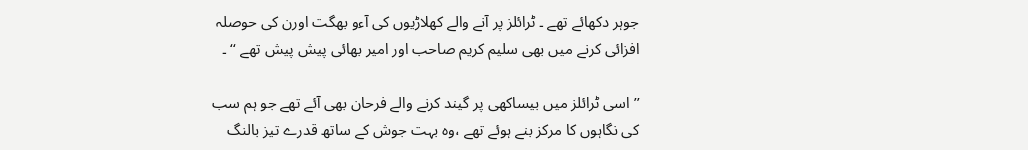جوہر دکھائے تھے ۔ ٹرائلز پر آنے والے کھلاڑیوں کی آءو بھگت اورن کی حوصلہ افزائی کرنے میں بھی سلیم کریم صاحب اور امیر بھائی پیش پیش تھے ‘‘ ۔

’’اسی ٹرائلز میں بیساکھی پر گیند کرنے والے فرحان بھی آئے تھے جو ہم سب کی نگاہوں کا مرکز بنے ہوئے تھے ،وہ بہت جوش کے ساتھ قدرے تیز بالنگ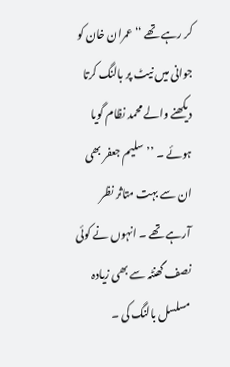کر رہے تھے ‘‘عمران خان کو جوانی میں نیٹ پر بالنگ کرتا دیکھنے والے محمد نظام گویا ہوئے ۔ ’’سلیم جعفر بھی ان سے بہت متاثر نظر آرہے تھے ۔ انہوں نے کوئی نصف گھنٹہ سے بھی زیادہ مسلسل بالنگ کی ۔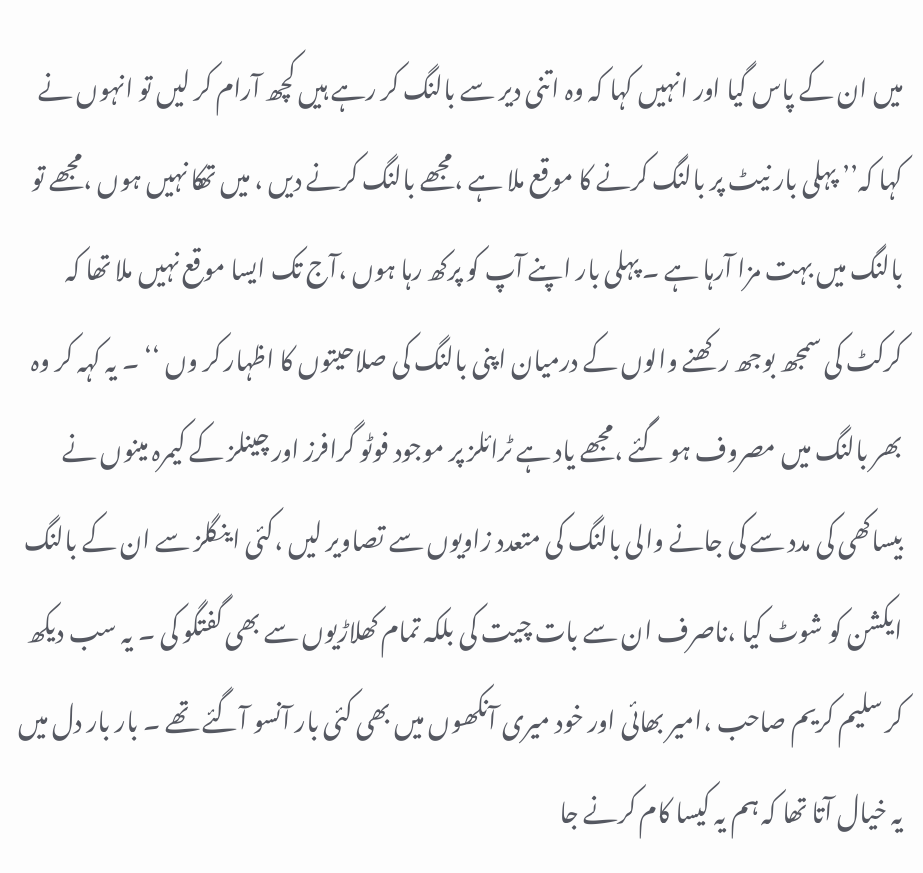میں ان کے پاس گیا اور انہیں کہا کہ وہ اتنی دیر سے بالنگ کر رہے ہیں کچھ آرام کر لیں تو انہوں نے کہا کہ’’ پہلی بار نیٹ پر بالنگ کرنے کا موقع ملا ہے ،مجھے بالنگ کرنے دیں ، میں تھکا نہیں ہوں ،مجھے تو بالنگ میں بہت مزا آرہا ہے ۔ پہلی بار اپنے آپ کو پرکھ رہا ہوں ،آج تک ایسا موقع نہیں ملا تھا کہ کرکٹ کی سمجھ بوجھ رکھنے والوں کے درمیان اپنی بالنگ کی صلاحیتوں کا اظہار کر وں ‘‘ ۔ یہ کہہ کر وہ بھر بالنگ میں مصروف ہو گئے ،مجھے یاد ہے ٹرائلز پر موجود فوٹو گرافرز اور چینلز کے کیمرہ مینوں نے بیساکھی کی مدد سے کی جانے والی بالنگ کی متعدد زاویوں سے تصاویر لیں ،کئی اینگلز سے ان کے بالنگ ایکشن کو شوٹ کیا ،ناصرف ان سے بات چیت کی بلکہ تمام کھلاڑیوں سے بھی گفتگو کی ۔ یہ سب دیکھ کر سلیم کریم صاحب ،امیر بھائی اور خود میری آنکھوں میں بھی کئی بار آنسو آگئے تھے ۔ بار بار دل میں یہ خیال آتا تھا کہ ہم یہ کیسا کام کرنے جا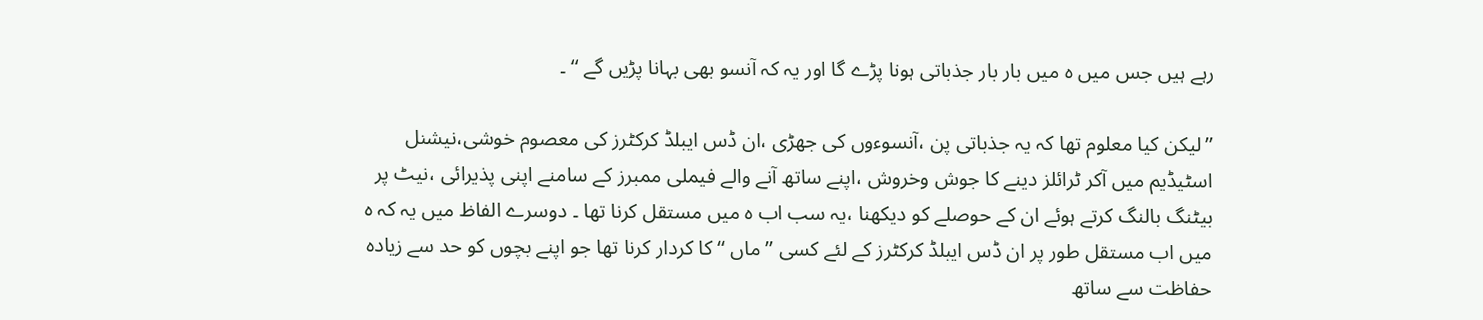رہے ہیں جس میں ہ میں بار بار جذباتی ہونا پڑے گا اور یہ کہ آنسو بھی بہانا پڑیں گے ‘‘ ۔

’’لیکن کیا معلوم تھا کہ یہ جذباتی پن ،آنسوءوں کی جھڑی ،ان ڈس ایبلڈ کرکٹرز کی معصوم خوشی،نیشنل اسٹیڈیم میں آکر ٹرائلز دینے کا جوش وخروش ،اپنے ساتھ آنے والے فیملی ممبرز کے سامنے اپنی پذیرائی ،نیٹ پر بیٹنگ بالنگ کرتے ہوئے ان کے حوصلے کو دیکھنا ،یہ سب اب ہ میں مستقل کرنا تھا ۔ دوسرے الفاظ میں یہ کہ ہ میں اب مستقل طور پر ان ڈس ایبلڈ کرکٹرز کے لئے کسی ’’ماں ‘‘ کا کردار کرنا تھا جو اپنے بچوں کو حد سے زیادہ حفاظت سے ساتھ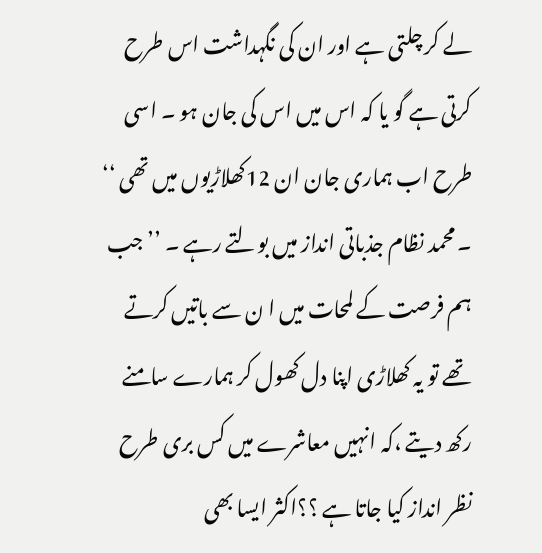لے کر چلتی ہے اور ان کی نگہداشت اس طرح کرتی ہے گو یا کہ اس میں اس کی جان ہو ۔ اسی طرح اب ہماری جان ان 12کھلاڑیوں میں تھی ‘‘ ۔ محمد نظام جذباتی انداز میں بولتے رہے ۔ ’’ جب ہم فرصت کے لمحات میں ا ن سے باتیں کرتے تھے تو یہ کھلاڑی اپنا دل کھول کر ہمارے سامنے رکھ دیتے ،کہ انہیں معاشرے میں کس بری طرح نظر انداز کیا جاتا ہے ؟؟اکثر ایسا بھی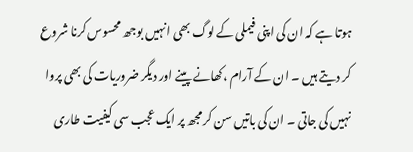ہوتا ہے کہ ان کی اپنی فیملی کے لوگ بھی انہیں بوجھ محسوس کرنا شروع کر دیتے ہیں ۔ ان کے آرام ،کھانے پینے اور دیگر ضروریات کی بھی پروا نہیں کی جاتی ۔ ان کی باتیں سن کر مجھ پر ایک عجب سی کیفیت طاری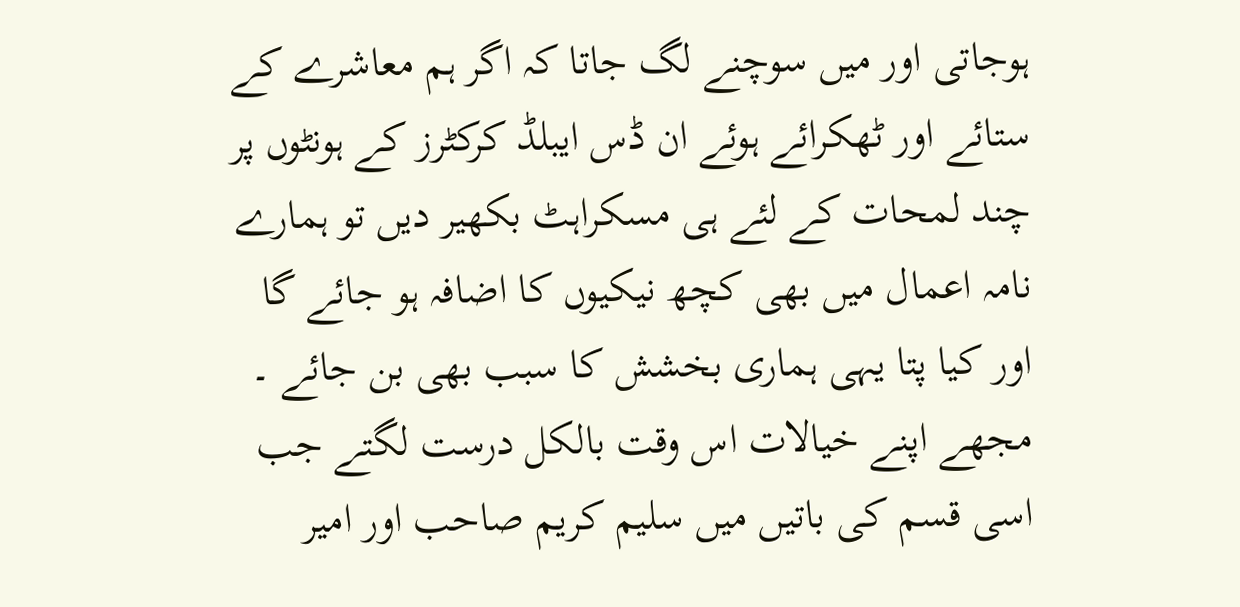ہوجاتی اور میں سوچنے لگ جاتا کہ اگر ہم معاشرے کے ستائے اور ٹھکرائے ہوئے ان ڈس ایبلڈ کرکٹرز کے ہونٹوں پر چند لمحات کے لئے ہی مسکراہٹ بکھیر دیں تو ہمارے نامہ اعمال میں بھی کچھ نیکیوں کا اضافہ ہو جائے گا اور کیا پتا یہی ہماری بخشش کا سبب بھی بن جائے ۔ مجھے اپنے خیالات اس وقت بالکل درست لگتے جب اسی قسم کی باتیں میں سلیم کریم صاحب اور امیر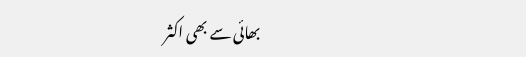بھائی سے بھی اکثر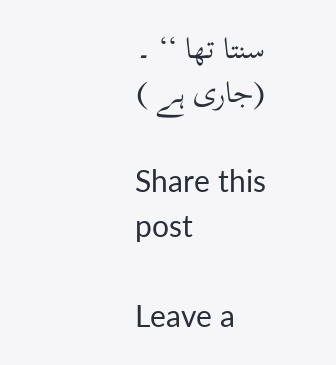سنتا تھا ‘‘ ۔ (جاری ہے )

Share this post

Leave a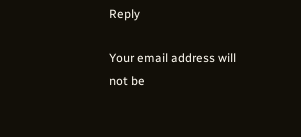Reply

Your email address will not be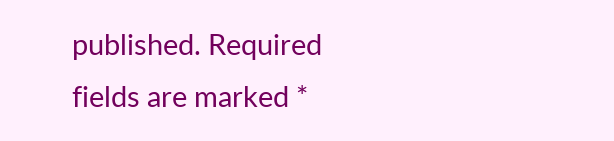published. Required fields are marked *